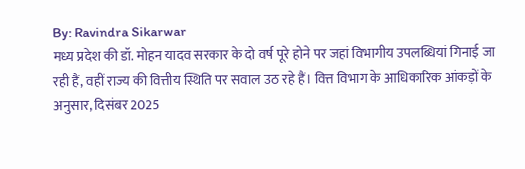By: Ravindra Sikarwar
मध्य प्रदेश की डॉ. मोहन यादव सरकार के दो वर्ष पूरे होने पर जहां विभागीय उपलब्धियां गिनाई जा रही हैं, वहीं राज्य की वित्तीय स्थिति पर सवाल उठ रहे हैं। वित्त विभाग के आधिकारिक आंकड़ों के अनुसार, दिसंबर 2025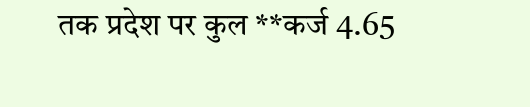तक प्रदेश पर कुल **कर्ज 4.65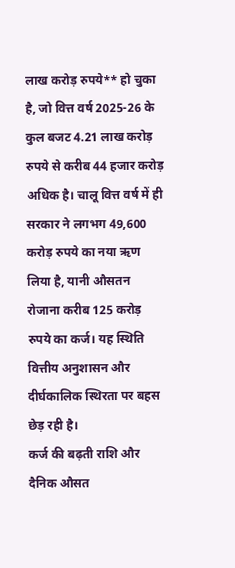लाख करोड़ रुपये** हो चुका है, जो वित्त वर्ष 2025-26 के कुल बजट 4.21 लाख करोड़ रुपये से करीब 44 हजार करोड़ अधिक है। चालू वित्त वर्ष में ही सरकार ने लगभग 49,600 करोड़ रुपये का नया ऋण लिया है, यानी औसतन रोजाना करीब 125 करोड़ रुपये का कर्ज। यह स्थिति वित्तीय अनुशासन और दीर्घकालिक स्थिरता पर बहस छेड़ रही है।
कर्ज की बढ़ती राशि और दैनिक औसत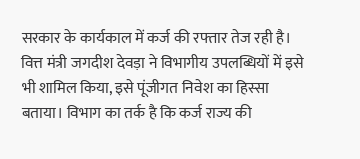सरकार के कार्यकाल में कर्ज की रफ्तार तेज रही है। वित्त मंत्री जगदीश देवड़ा ने विभागीय उपलब्धियों में इसे भी शामिल किया, इसे पूंजीगत निवेश का हिस्सा बताया। विभाग का तर्क है कि कर्ज राज्य की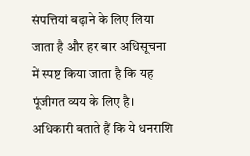संपत्तियां बढ़ाने के लिए लिया जाता है और हर बार अधिसूचना में स्पष्ट किया जाता है कि यह पूंजीगत व्यय के लिए है। अधिकारी बताते हैं कि ये धनराशि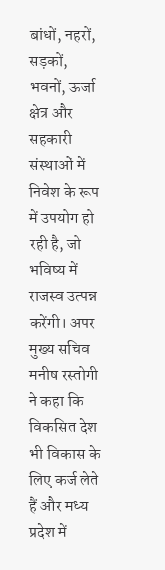बांधों, नहरों, सड़कों, भवनों, ऊर्जा क्षेत्र और सहकारी संस्थाओं में निवेश के रूप में उपयोग हो रही है, जो भविष्य में राजस्व उत्पन्न करेंगी। अपर मुख्य सचिव मनीष रस्तोगी ने कहा कि विकसित देश भी विकास के लिए कर्ज लेते हैं और मध्य प्रदेश में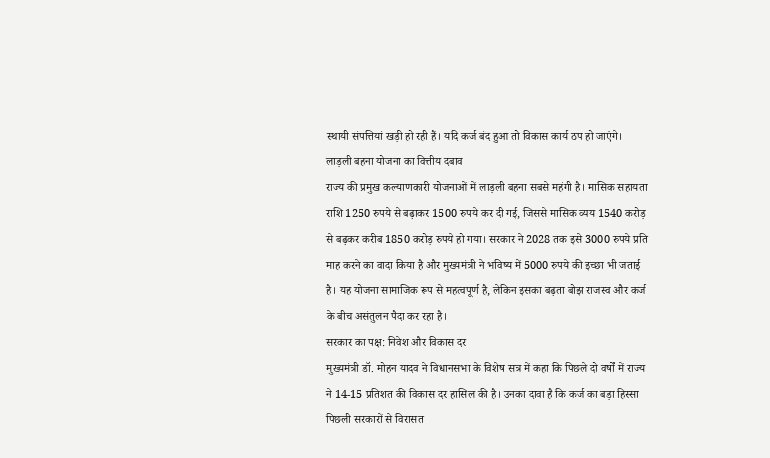स्थायी संपत्तियां खड़ी हो रही हैं। यदि कर्ज बंद हुआ तो विकास कार्य ठप हो जाएंगे।
लाड़ली बहना योजना का वित्तीय दबाव
राज्य की प्रमुख कल्याणकारी योजनाओं में लाड़ली बहना सबसे महंगी है। मासिक सहायता राशि 1250 रुपये से बढ़ाकर 1500 रुपये कर दी गई, जिससे मासिक व्यय 1540 करोड़ से बढ़कर करीब 1850 करोड़ रुपये हो गया। सरकार ने 2028 तक इसे 3000 रुपये प्रति माह करने का वादा किया है और मुख्यमंत्री ने भविष्य में 5000 रुपये की इच्छा भी जताई है। यह योजना सामाजिक रूप से महत्वपूर्ण है, लेकिन इसका बढ़ता बोझ राजस्व और कर्ज के बीच असंतुलन पैदा कर रहा है।
सरकार का पक्ष: निवेश और विकास दर
मुख्यमंत्री डॉ. मोहन यादव ने विधानसभा के विशेष सत्र में कहा कि पिछले दो वर्षों में राज्य ने 14-15 प्रतिशत की विकास दर हासिल की है। उनका दावा है कि कर्ज का बड़ा हिस्सा पिछली सरकारों से विरासत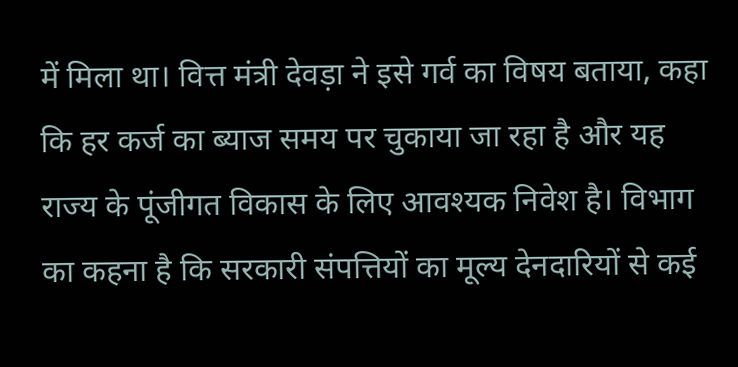में मिला था। वित्त मंत्री देवड़ा ने इसे गर्व का विषय बताया, कहा कि हर कर्ज का ब्याज समय पर चुकाया जा रहा है और यह राज्य के पूंजीगत विकास के लिए आवश्यक निवेश है। विभाग का कहना है कि सरकारी संपत्तियों का मूल्य देनदारियों से कई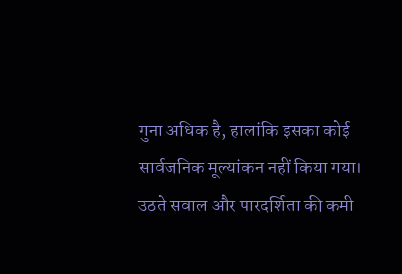गुना अधिक है, हालांकि इसका कोई सार्वजनिक मूल्यांकन नहीं किया गया।
उठते सवाल और पारदर्शिता की कमी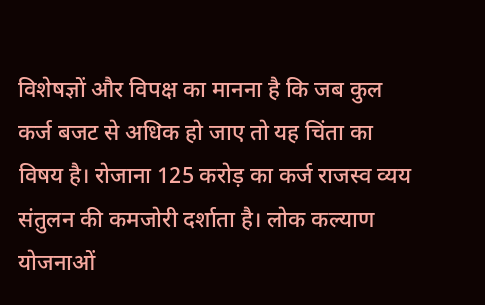विशेषज्ञों और विपक्ष का मानना है कि जब कुल कर्ज बजट से अधिक हो जाए तो यह चिंता का विषय है। रोजाना 125 करोड़ का कर्ज राजस्व व्यय संतुलन की कमजोरी दर्शाता है। लोक कल्याण योजनाओं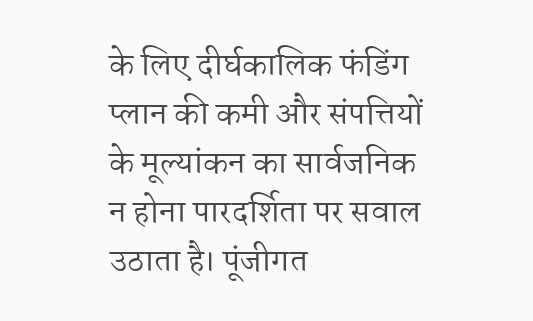के लिए दीर्घकालिक फंडिंग प्लान की कमी और संपत्तियों के मूल्यांकन का सार्वजनिक न होना पारदर्शिता पर सवाल उठाता है। पूंजीगत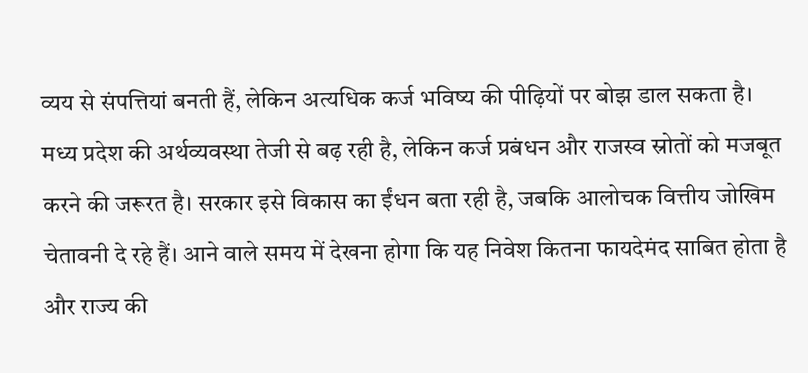व्यय से संपत्तियां बनती हैं, लेकिन अत्यधिक कर्ज भविष्य की पीढ़ियों पर बोझ डाल सकता है।
मध्य प्रदेश की अर्थव्यवस्था तेजी से बढ़ रही है, लेकिन कर्ज प्रबंधन और राजस्व स्रोतों को मजबूत करने की जरूरत है। सरकार इसे विकास का ईंधन बता रही है, जबकि आलोचक वित्तीय जोखिम चेतावनी दे रहे हैं। आने वाले समय में देखना होगा कि यह निवेश कितना फायदेमंद साबित होता है और राज्य की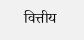वित्तीय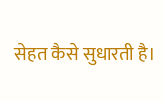सेहत कैसे सुधारती है।